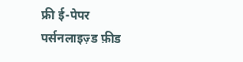फ्री ई-पेपर
पर्सनलाइज़्ड फ़ीड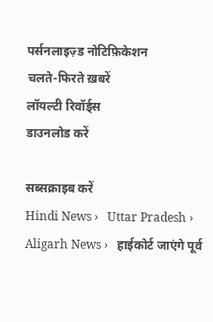पर्सनलाइज़्ड नोटिफ़िकेशन
चलते-फिरते ख़बरें
लॉयल्टी रिवॉर्ड्स
डाउनलोड करें

सब्सक्राइब करें
Hindi News ›   Uttar Pradesh ›   Aligarh News ›   हाईकोर्ट जाएंगे पूर्व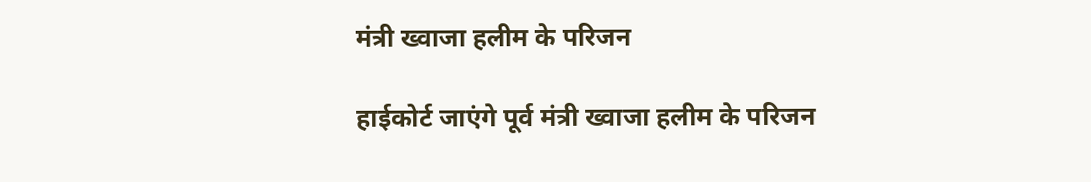मंत्री ख्वाजा हलीम के परिजन

हाईकोर्ट जाएंगे पूर्व मंत्री ख्वाजा हलीम के परिजन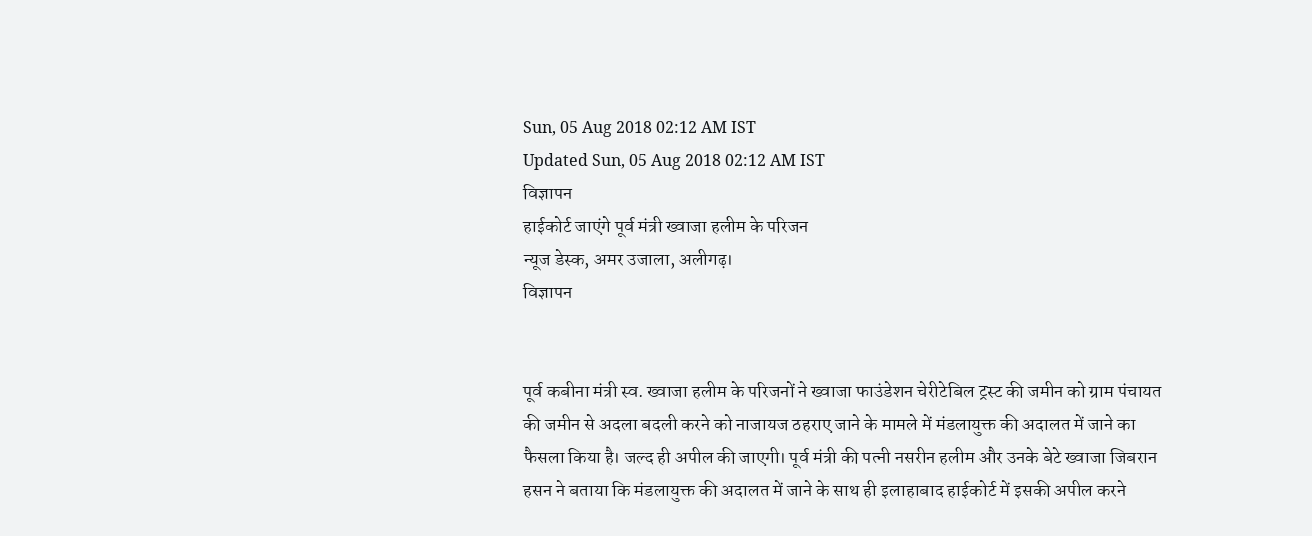Sun, 05 Aug 2018 02:12 AM IST
Updated Sun, 05 Aug 2018 02:12 AM IST
विज्ञापन
हाईकोर्ट जाएंगे पूर्व मंत्री ख्वाजा हलीम के परिजन
न्यूज डेस्क, अमर उजाला, अलीगढ़।
विज्ञापन


पूर्व कबीना मंत्री स्व. ख्वाजा हलीम के परिजनों ने ख्वाजा फाउंडेशन चेरीटेबिल ट्रस्ट की जमीन को ग्राम पंचायत की जमीन से अदला बदली करने को नाजायज ठहराए जाने के मामले में मंडलायुक्त की अदालत में जाने का फैसला किया है। जल्द ही अपील की जाएगी। पूर्व मंत्री की पत्नी नसरीन हलीम और उनके बेटे ख्वाजा जिबरान हसन ने बताया कि मंडलायुक्त की अदालत में जाने के साथ ही इलाहाबाद हाईकोर्ट में इसकी अपील करने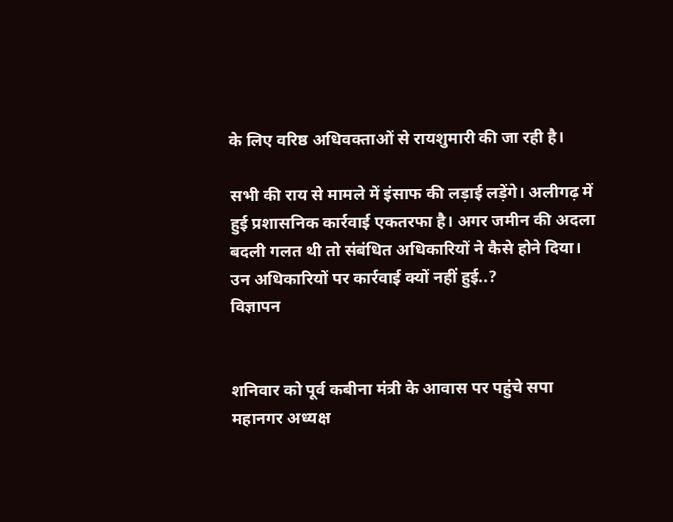के लिए वरिष्ठ अधिवक्ताओं से रायशुमारी की जा रही है।

सभी की राय से मामले में इंसाफ की लड़ाई लड़ेंगे। अलीगढ़ में हुई प्रशासनिक कार्रवाई एकतरफा है। अगर जमीन की अदला बदली गलत थी तो संबंधित अधिकारियों ने कैसे होने दिया। उन अधिकारियों पर कार्रवाई क्यों नहीं हुई..?
विज्ञापन


शनिवार को पूर्व कबीना मंत्री के आवास पर पहुंचे सपा महानगर अध्यक्ष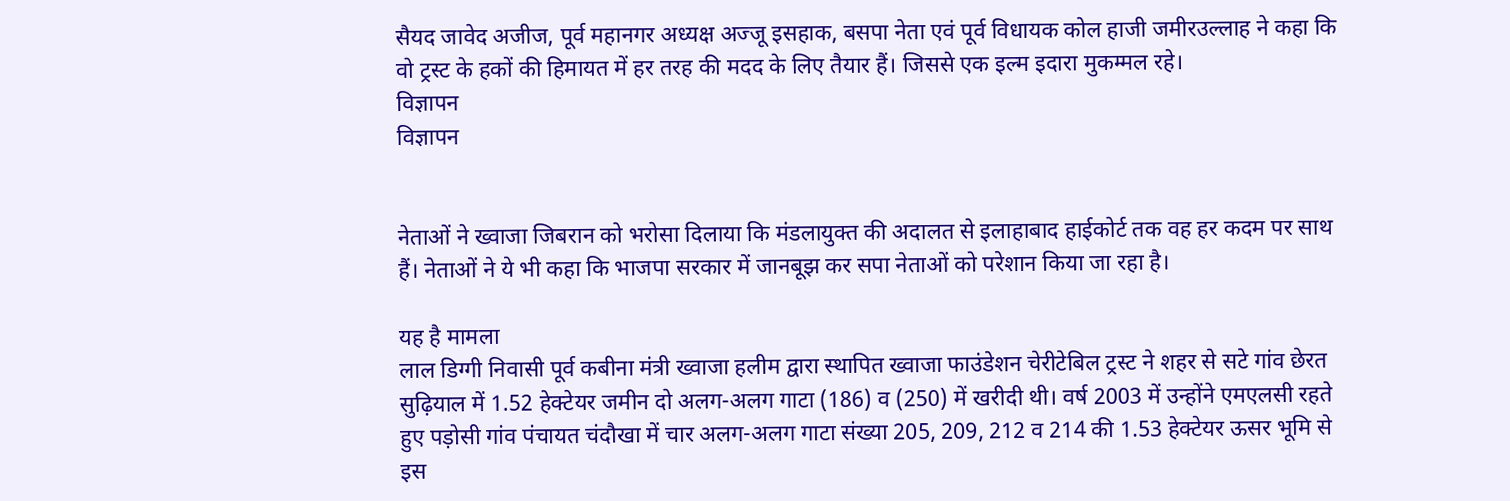सैयद जावेद अजीज, पूर्व महानगर अध्यक्ष अज्जू इसहाक, बसपा नेता एवं पूर्व विधायक कोल हाजी जमीरउल्लाह ने कहा कि वो ट्रस्ट के हकों की हिमायत में हर तरह की मदद के लिए तैयार हैं। जिससे एक इल्म इदारा मुकम्मल रहे।
विज्ञापन
विज्ञापन


नेताओं ने ख्वाजा जिबरान को भरोसा दिलाया कि मंडलायुक्त की अदालत से इलाहाबाद हाईकोर्ट तक वह हर कदम पर साथ हैं। नेताओं ने ये भी कहा कि भाजपा सरकार में जानबूझ कर सपा नेताओं को परेशान किया जा रहा है।

यह है मामला
लाल डिग्गी निवासी पूर्व कबीना मंत्री ख्वाजा हलीम द्वारा स्थापित ख्वाजा फाउंडेशन चेरीटेबिल ट्रस्ट ने शहर से सटे गांव छेरत सुढ़ियाल में 1.52 हेक्टेयर जमीन दो अलग-अलग गाटा (186) व (250) में खरीदी थी। वर्ष 2003 में उन्होंने एमएलसी रहते हुए पड़ोसी गांव पंचायत चंदौखा में चार अलग-अलग गाटा संख्या 205, 209, 212 व 214 की 1.53 हेक्टेयर ऊसर भूमि से इस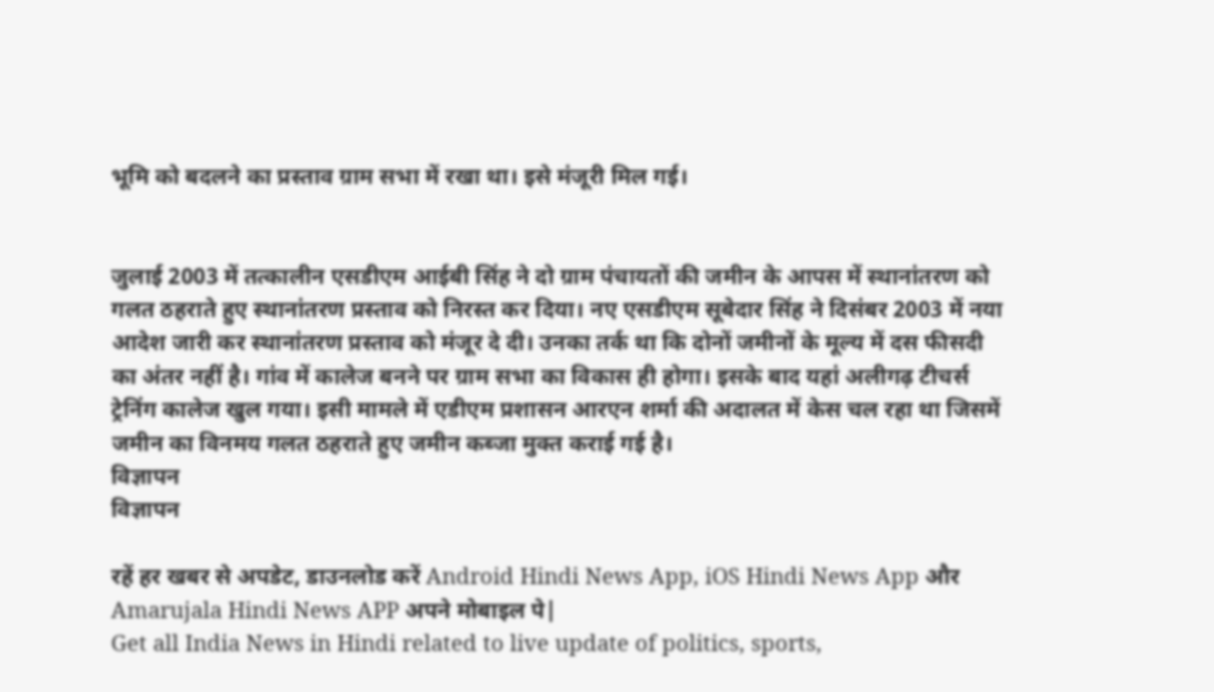भूमि को बदलने का प्रस्ताव ग्राम सभा में रखा था। इसे मंजूरी मिल गई।


जुलाई 2003 में तत्कालीन एसडीएम आईबी सिंह ने दो ग्राम पंचायतों की जमीन के आपस में स्थानांतरण को गलत ठहराते हुए स्थानांतरण प्रस्ताव को निरस्त कर दिया। नए एसडीएम सूबेदार सिंह ने दिसंबर 2003 में नया आदेश जारी कर स्थानांतरण प्रस्ताव को मंजूर दे दी। उनका तर्क था कि दोनों जमीनों के मूल्य में दस फीसदी का अंतर नहीं है। गांव में कालेज बनने पर ग्राम सभा का विकास ही होगा। इसके बाद यहां अलीगढ़ टीचर्स ट्रेनिंग कालेज खुल गया। इसी मामले में एडीएम प्रशासन आरएन शर्मा की अदालत में केस चल रहा था जिसमें जमीन का विनमय गलत ठहराते हुए जमीन कब्जा मुक्त कराई गई है।
विज्ञापन
विज्ञापन

रहें हर खबर से अपडेट, डाउनलोड करें Android Hindi News App, iOS Hindi News App और Amarujala Hindi News APP अपने मोबाइल पे|
Get all India News in Hindi related to live update of politics, sports,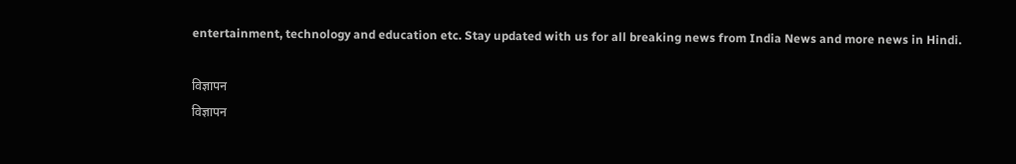entertainment, technology and education etc. Stay updated with us for all breaking news from India News and more news in Hindi.

विज्ञापन
विज्ञापन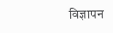विज्ञापन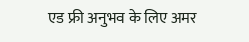एड फ्री अनुभव के लिए अमर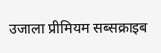उजाला प्रीमियम सब्सक्राइब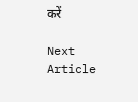करें

Next Article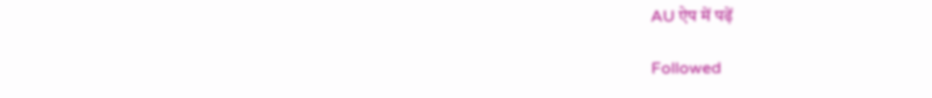AU ऐप में पढ़ें

Followed